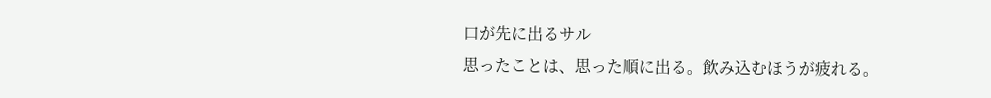口が先に出るサル
思ったことは、思った順に出る。飲み込むほうが疲れる。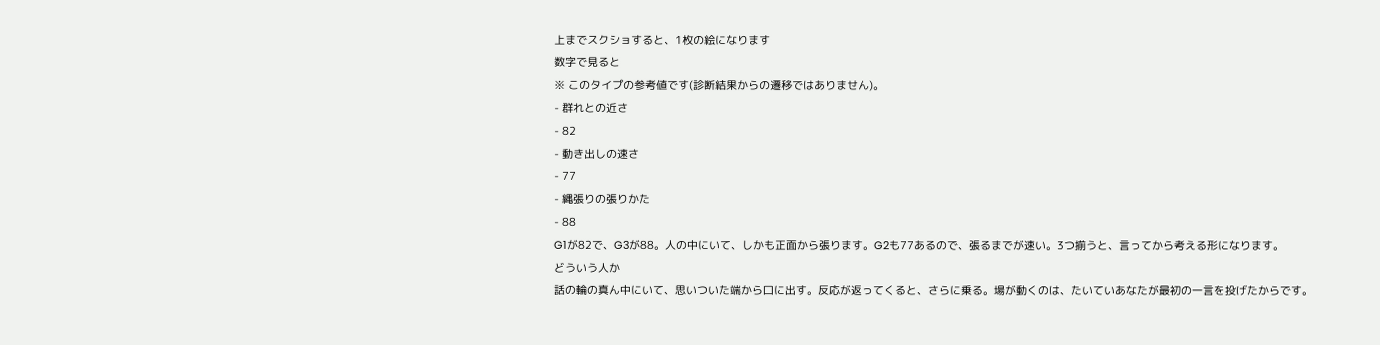上までスクショすると、1枚の絵になります
数字で見ると
※ このタイプの参考値です(診断結果からの遷移ではありません)。
- 群れとの近さ
- 82
- 動き出しの速さ
- 77
- 縄張りの張りかた
- 88
G1が82で、G3が88。人の中にいて、しかも正面から張ります。G2も77あるので、張るまでが速い。3つ揃うと、言ってから考える形になります。
どういう人か
話の輪の真ん中にいて、思いついた端から口に出す。反応が返ってくると、さらに乗る。場が動くのは、たいていあなたが最初の一言を投げたからです。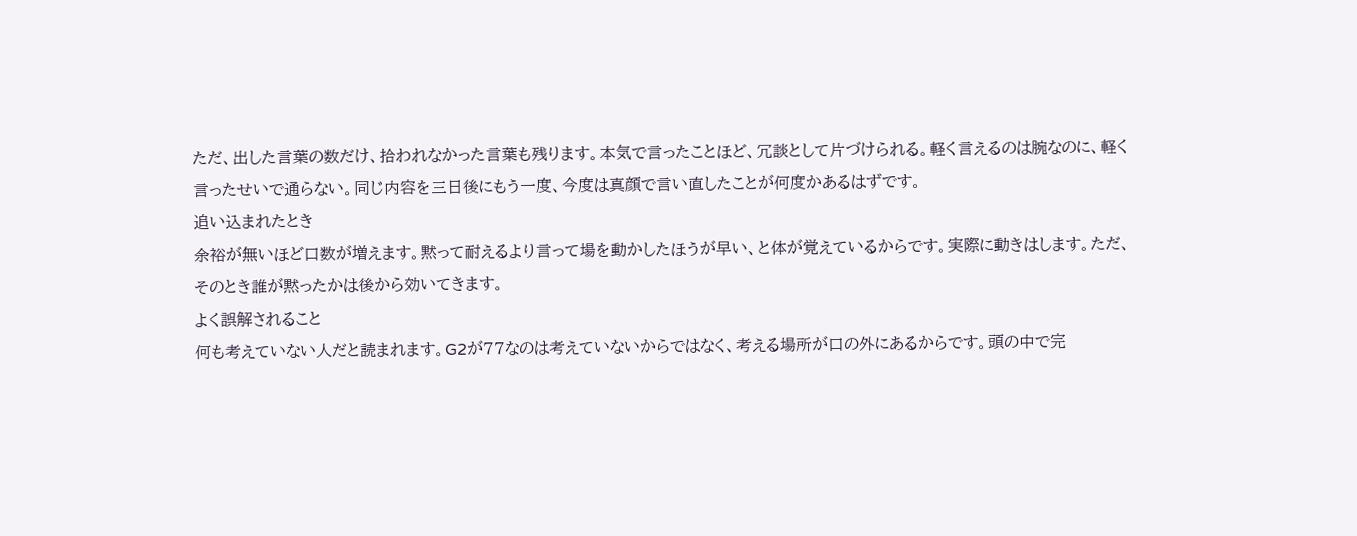ただ、出した言葉の数だけ、拾われなかった言葉も残ります。本気で言ったことほど、冗談として片づけられる。軽く言えるのは腕なのに、軽く言ったせいで通らない。同じ内容を三日後にもう一度、今度は真顔で言い直したことが何度かあるはずです。
追い込まれたとき
余裕が無いほど口数が増えます。黙って耐えるより言って場を動かしたほうが早い、と体が覚えているからです。実際に動きはします。ただ、そのとき誰が黙ったかは後から効いてきます。
よく誤解されること
何も考えていない人だと読まれます。G2が77なのは考えていないからではなく、考える場所が口の外にあるからです。頭の中で完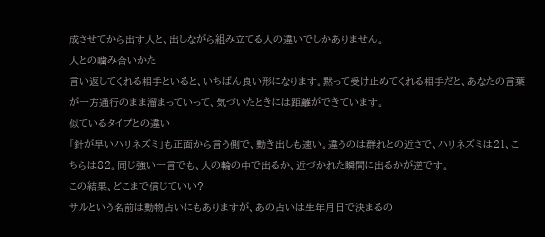成させてから出す人と、出しながら組み立てる人の違いでしかありません。
人との噛み合いかた
言い返してくれる相手といると、いちばん良い形になります。黙って受け止めてくれる相手だと、あなたの言葉が一方通行のまま溜まっていって、気づいたときには距離ができています。
似ているタイプとの違い
「針が早いハリネズミ」も正面から言う側で、動き出しも速い。違うのは群れとの近さで、ハリネズミは21、こちらは82。同じ強い一言でも、人の輪の中で出るか、近づかれた瞬間に出るかが逆です。
この結果、どこまで信じていい?
サルという名前は動物占いにもありますが、あの占いは生年月日で決まるの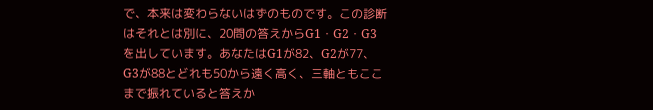で、本来は変わらないはずのものです。この診断はそれとは別に、20問の答えからG1・G2・G3を出しています。あなたはG1が82、G2が77、G3が88とどれも50から遠く高く、三軸ともここまで振れていると答えか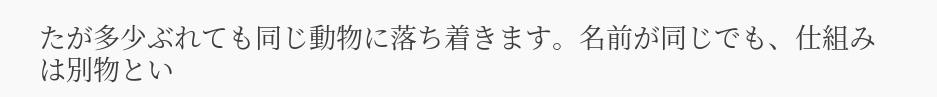たが多少ぶれても同じ動物に落ち着きます。名前が同じでも、仕組みは別物とい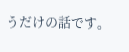うだけの話です。